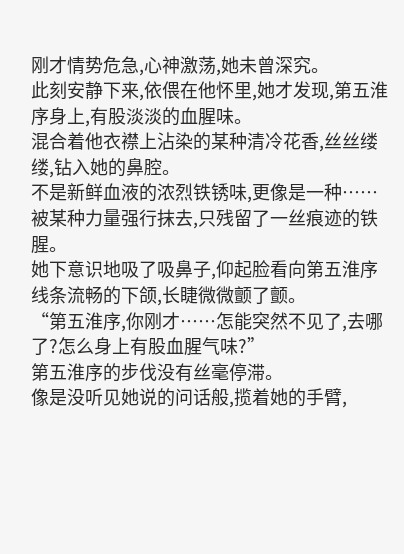刚才情势危急,心神激荡,她未曾深究。
此刻安静下来,依偎在他怀里,她才发现,第五淮序身上,有股淡淡的血腥味。
混合着他衣襟上沾染的某种清冷花香,丝丝缕缕,钻入她的鼻腔。
不是新鲜血液的浓烈铁锈味,更像是一种……被某种力量强行抹去,只残留了一丝痕迹的铁腥。
她下意识地吸了吸鼻子,仰起脸看向第五淮序线条流畅的下颌,长睫微微颤了颤。
“第五淮序,你刚才……怎能突然不见了,去哪了?怎么身上有股血腥气味?”
第五淮序的步伐没有丝毫停滞。
像是没听见她说的问话般,揽着她的手臂,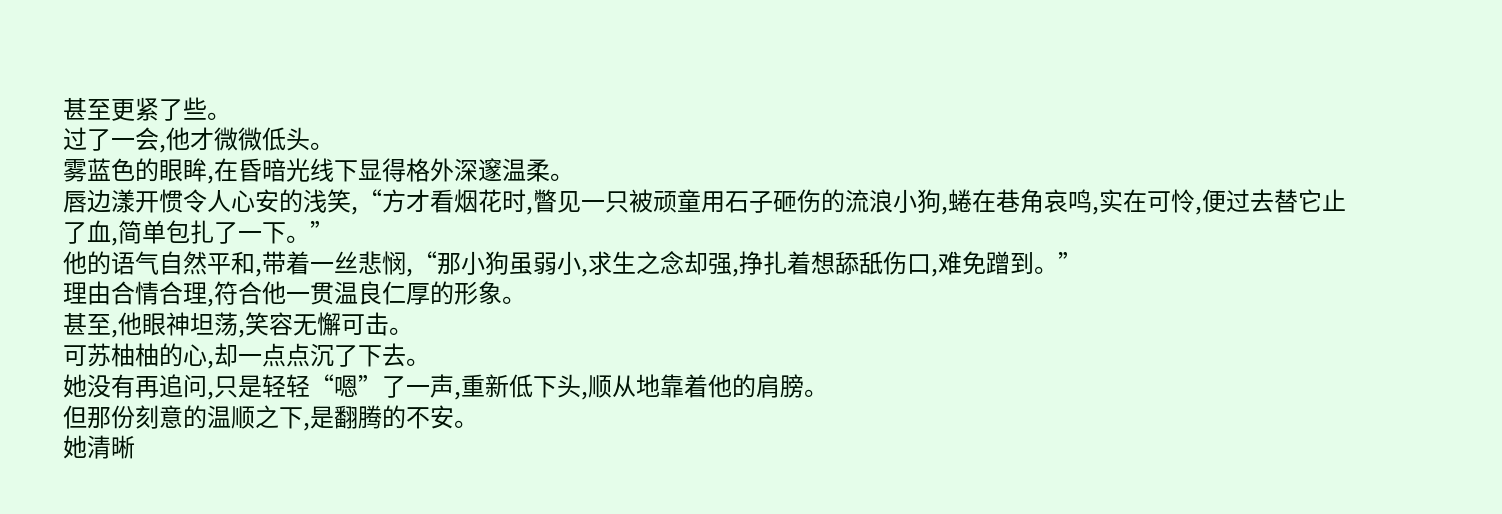甚至更紧了些。
过了一会,他才微微低头。
雾蓝色的眼眸,在昏暗光线下显得格外深邃温柔。
唇边漾开惯令人心安的浅笑,“方才看烟花时,瞥见一只被顽童用石子砸伤的流浪小狗,蜷在巷角哀鸣,实在可怜,便过去替它止了血,简单包扎了一下。”
他的语气自然平和,带着一丝悲悯,“那小狗虽弱小,求生之念却强,挣扎着想舔舐伤口,难免蹭到。”
理由合情合理,符合他一贯温良仁厚的形象。
甚至,他眼神坦荡,笑容无懈可击。
可苏柚柚的心,却一点点沉了下去。
她没有再追问,只是轻轻“嗯”了一声,重新低下头,顺从地靠着他的肩膀。
但那份刻意的温顺之下,是翻腾的不安。
她清晰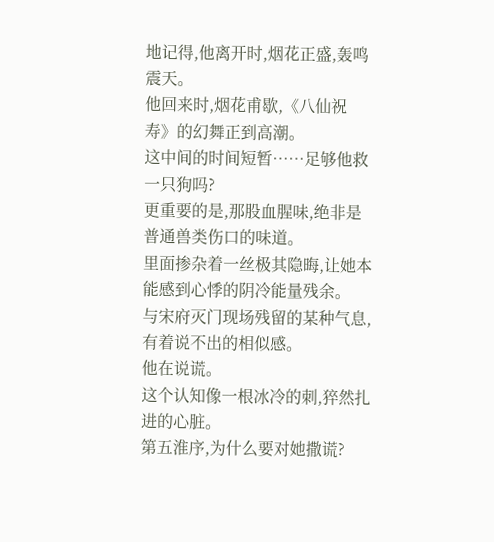地记得,他离开时,烟花正盛,轰鸣震天。
他回来时,烟花甫歇,《八仙祝寿》的幻舞正到高潮。
这中间的时间短暂……足够他救一只狗吗?
更重要的是,那股血腥味,绝非是普通兽类伤口的味道。
里面掺杂着一丝极其隐晦,让她本能感到心悸的阴冷能量残余。
与宋府灭门现场残留的某种气息,有着说不出的相似感。
他在说谎。
这个认知像一根冰冷的刺,猝然扎进的心脏。
第五淮序,为什么要对她撒谎?